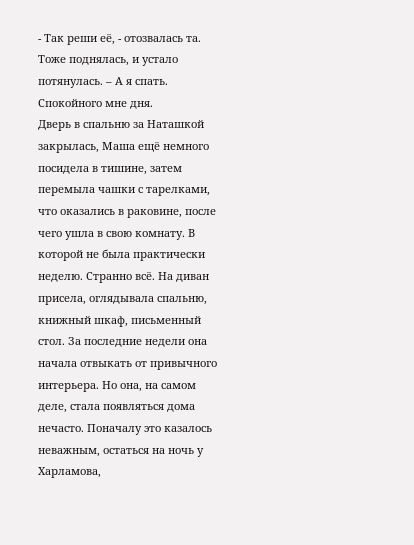- Так реши её, - отозвалась та. Тоже поднялась, и устало потянулась. – А я спать. Спокойного мне дня.
Дверь в спальню за Наташкой закрылась, Маша ещё немного посидела в тишине, затем перемыла чашки с тарелками, что оказались в раковине, после чего ушла в свою комнату. В которой не была практически неделю. Странно всё. На диван присела, оглядывала спальню, книжный шкаф, письменный стол. За последние недели она начала отвыкать от привычного интерьера. Но она, на самом деле, стала появляться дома нечасто. Поначалу это казалось неважным, остаться на ночь у Харламова,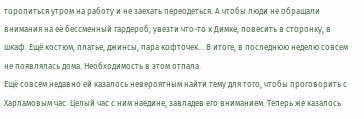торопиться утром на работу и не заехать переодеться. А чтобы люди не обращали внимания на её бессменный гардероб, увезти что-то к Димке, повесить в сторонку, в шкаф. Ещё костюм, платье, джинсы, пара кофточек… В итоге, в последнюю неделю совсем не появлялась дома. Необходимость в этом отпала.
Ещё совсем недавно ей казалось невероятным найти тему для того, чтобы проговорить с Харламовым час. Целый час с ним наедине, завладев его вниманием. Теперь же казалось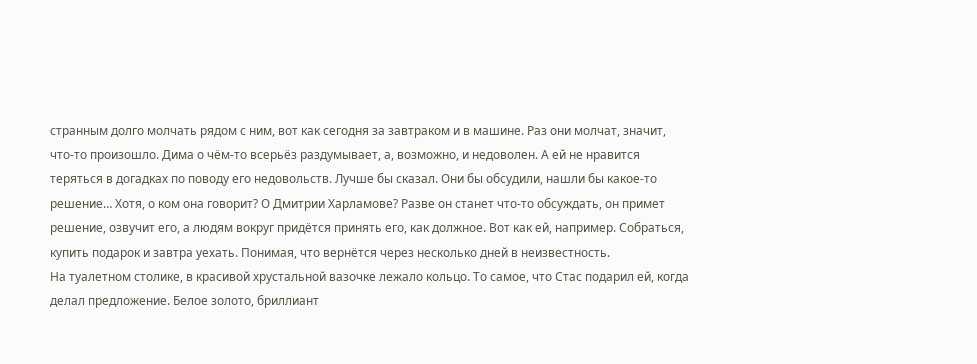странным долго молчать рядом с ним, вот как сегодня за завтраком и в машине. Раз они молчат, значит, что-то произошло. Дима о чём-то всерьёз раздумывает, а, возможно, и недоволен. А ей не нравится теряться в догадках по поводу его недовольств. Лучше бы сказал. Они бы обсудили, нашли бы какое-то решение… Хотя, о ком она говорит? О Дмитрии Харламове? Разве он станет что-то обсуждать, он примет решение, озвучит его, а людям вокруг придётся принять его, как должное. Вот как ей, например. Собраться, купить подарок и завтра уехать. Понимая, что вернётся через несколько дней в неизвестность.
На туалетном столике, в красивой хрустальной вазочке лежало кольцо. То самое, что Стас подарил ей, когда делал предложение. Белое золото, бриллиант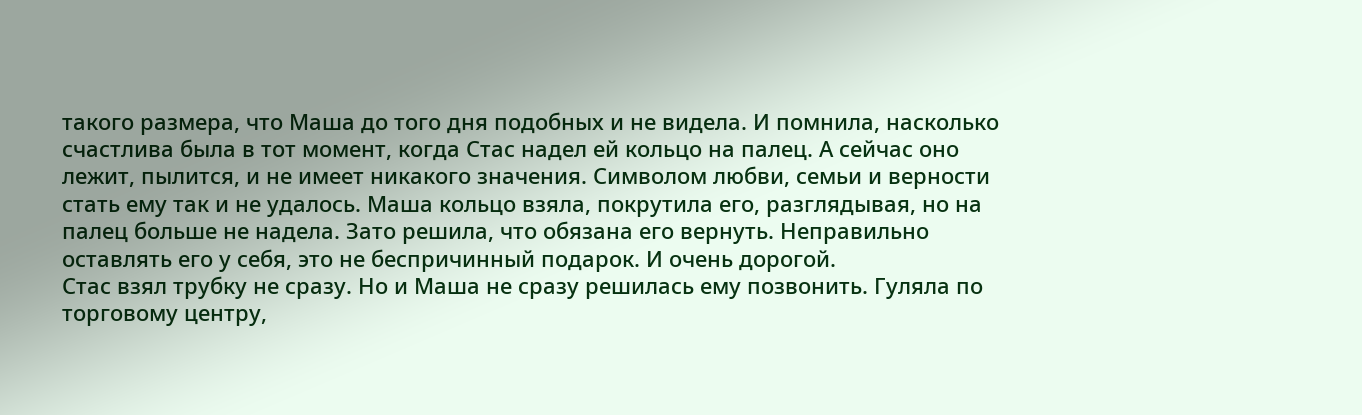такого размера, что Маша до того дня подобных и не видела. И помнила, насколько счастлива была в тот момент, когда Стас надел ей кольцо на палец. А сейчас оно лежит, пылится, и не имеет никакого значения. Символом любви, семьи и верности стать ему так и не удалось. Маша кольцо взяла, покрутила его, разглядывая, но на палец больше не надела. Зато решила, что обязана его вернуть. Неправильно оставлять его у себя, это не беспричинный подарок. И очень дорогой.
Стас взял трубку не сразу. Но и Маша не сразу решилась ему позвонить. Гуляла по торговому центру,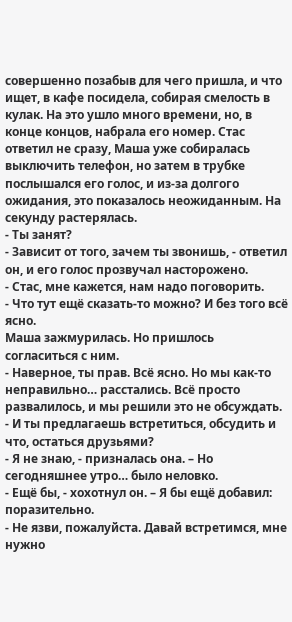совершенно позабыв для чего пришла, и что ищет, в кафе посидела, собирая смелость в кулак. На это ушло много времени, но, в конце концов, набрала его номер. Стас ответил не сразу, Маша уже собиралась выключить телефон, но затем в трубке послышался его голос, и из-за долгого ожидания, это показалось неожиданным. На секунду растерялась.
- Ты занят?
- Зависит от того, зачем ты звонишь, - ответил он, и его голос прозвучал насторожено.
- Стас, мне кажется, нам надо поговорить.
- Что тут ещё сказать-то можно? И без того всё ясно.
Маша зажмурилась. Но пришлось согласиться с ним.
- Наверное, ты прав. Всё ясно. Но мы как-то неправильно… расстались. Всё просто развалилось, и мы решили это не обсуждать.
- И ты предлагаешь встретиться, обсудить и что, остаться друзьями?
- Я не знаю, - призналась она. – Но сегодняшнее утро… было неловко.
- Ещё бы, - хохотнул он. – Я бы ещё добавил: поразительно.
- Не язви, пожалуйста. Давай встретимся, мне нужно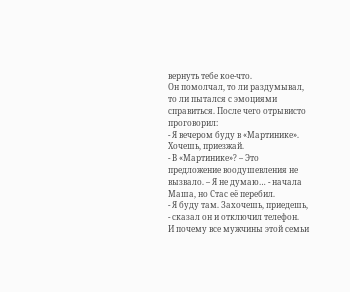вернуть тебе кое-что.
Он помолчал, то ли раздумывал, то ли пытался с эмоциями справиться. После чего отрывисто проговорил:
- Я вечером буду в «Мартинике». Хочешь, приезжай.
- В «Мартинике»? – Это предложение воодушевления не вызвало. – Я не думаю… - начала Маша, но Стас её перебил.
- Я буду там. Захочешь, приедешь, - сказал он и отключил телефон.
И почему все мужчины этой семьи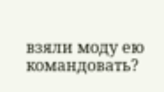взяли моду ею командовать?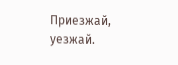Приезжай, уезжай.